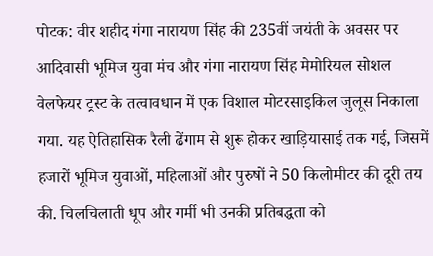पोटक: वीर शहीद गंगा नारायण सिंह की 235वीं जयंती के अवसर पर आदिवासी भूमिज युवा मंच और गंगा नारायण सिंह मेमोरियल सोशल वेलफेयर ट्रस्ट के तत्वावधान में एक विशाल मोटरसाइकिल जुलूस निकाला गया. यह ऐतिहासिक रैली ढेंगाम से शुरू होकर खाड़ियासाई तक गई, जिसमें हजारों भूमिज युवाओं, महिलाओं और पुरुषों ने 50 किलोमीटर की दूरी तय की. चिलचिलाती धूप और गर्मी भी उनकी प्रतिबद्धता को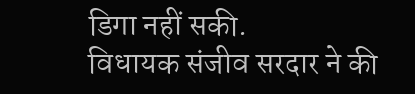डिगा नहीं सकी.
विधायक संजीव सरदार ने की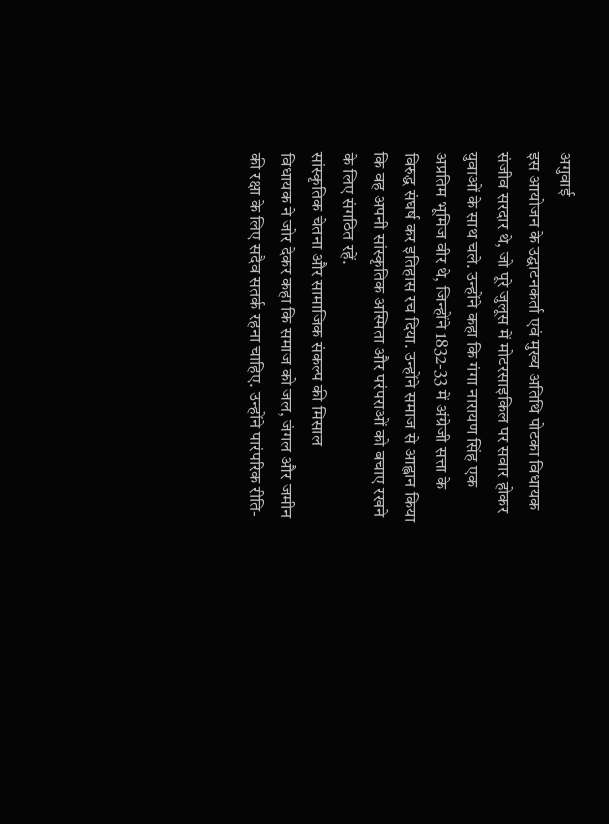अगुवाई
इस आयोजन के उद्घाटनकर्ता एवं मुख्य अतिथि पोटका विधायक संजीव सरदार थे, जो पूरे जुलूस में मोटरसाइकिल पर सवार होकर युवाओं के साथ चले. उन्होंने कहा कि गंगा नारायण सिंह एक अप्रतिम भूमिज वीर थे, जिन्होंने 1832-33 में अंग्रेजी सत्ता के विरुद्ध संघर्ष कर इतिहास रच दिया. उन्होंने समाज से आह्वान किया कि वह अपनी सांस्कृतिक अस्मिता और परंपराओं को बचाए रखने के लिए संगठित रहें.
सांस्कृतिक चेतना और सामाजिक संकल्प की मिसाल
विधायक ने जोर देकर कहा कि समाज को जल, जंगल और जमीन की रक्षा के लिए सदैव सतर्क रहना चाहिए. उन्होंने पारंपरिक रीति-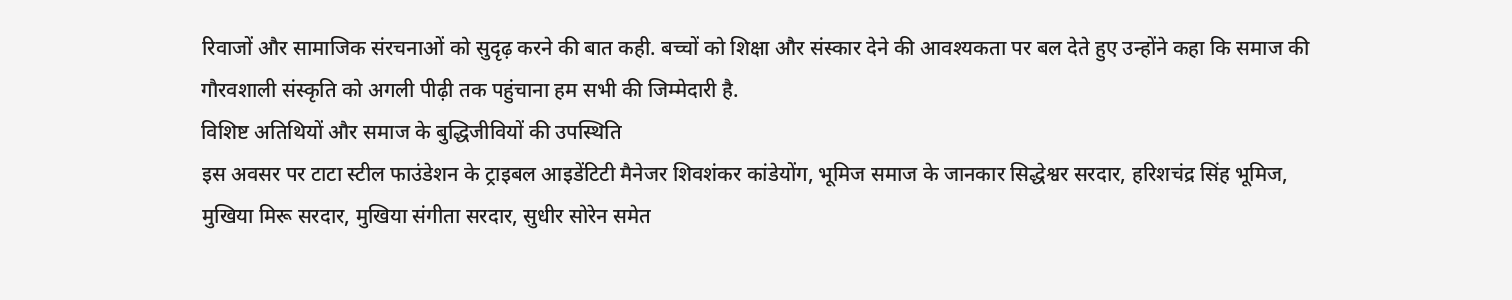रिवाजों और सामाजिक संरचनाओं को सुदृढ़ करने की बात कही. बच्चों को शिक्षा और संस्कार देने की आवश्यकता पर बल देते हुए उन्होंने कहा कि समाज की गौरवशाली संस्कृति को अगली पीढ़ी तक पहुंचाना हम सभी की जिम्मेदारी है.
विशिष्ट अतिथियों और समाज के बुद्धिजीवियों की उपस्थिति
इस अवसर पर टाटा स्टील फाउंडेशन के ट्राइबल आइडेंटिटी मैनेजर शिवशंकर कांडेयोंग, भूमिज समाज के जानकार सिद्धेश्वर सरदार, हरिशचंद्र सिंह भूमिज, मुखिया मिरू सरदार, मुखिया संगीता सरदार, सुधीर सोरेन समेत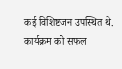कई विशिष्टजन उपस्थित थे.
कार्यक्रम को सफल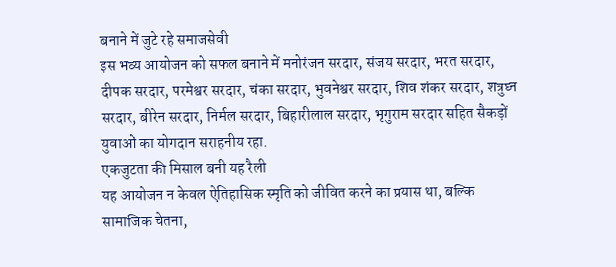बनाने में जुटे रहे समाजसेवी
इस भव्य आयोजन को सफल बनाने में मनोरंजन सरदार, संजय सरदार, भरत सरदार, दीपक सरदार, परमेश्वर सरदार, चंका सरदार, भुवनेश्वर सरदार, शिव शंकर सरदार, शत्रुघ्न सरदार, बीरेन सरदार, निर्मल सरदार, बिहारीलाल सरदार, भृगुराम सरदार सहित सैकड़ों युवाओं का योगदान सराहनीय रहा.
एकजुटता की मिसाल बनी यह रैली
यह आयोजन न केवल ऐतिहासिक स्मृति को जीवित करने का प्रयास था, बल्कि सामाजिक चेतना,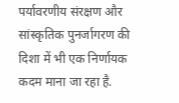पर्यावरणीय संरक्षण और सांस्कृतिक पुनर्जागरण की दिशा में भी एक निर्णायक कदम माना जा रहा है.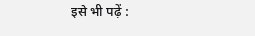इसे भी पढ़ें :